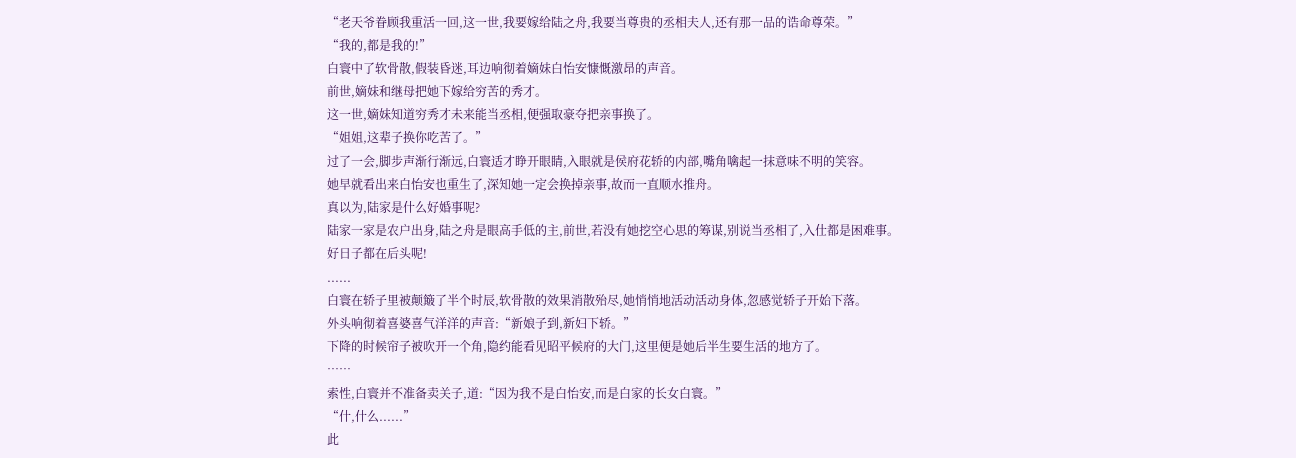“老天爷眷顾我重活一回,这一世,我要嫁给陆之舟,我要当尊贵的丞相夫人,还有那一品的诰命尊荣。”
“我的,都是我的!”
白寰中了软骨散,假装昏迷,耳边响彻着嫡妹白怡安慷慨激昂的声音。
前世,嫡妹和继母把她下嫁给穷苦的秀才。
这一世,嫡妹知道穷秀才未来能当丞相,便强取豪夺把亲事换了。
“姐姐,这辈子换你吃苦了。”
过了一会,脚步声渐行渐远,白寰适才睁开眼睛,入眼就是侯府花轿的内部,嘴角噙起一抹意味不明的笑容。
她早就看出来白怡安也重生了,深知她一定会换掉亲事,故而一直顺水推舟。
真以为,陆家是什么好婚事呢?
陆家一家是农户出身,陆之舟是眼高手低的主,前世,若没有她挖空心思的筹谋,别说当丞相了,入仕都是困难事。
好日子都在后头呢!
......
白寰在轿子里被颠簸了半个时辰,软骨散的效果消散殆尽,她悄悄地活动活动身体,忽感觉轿子开始下落。
外头响彻着喜婆喜气洋洋的声音:“新娘子到,新妇下轿。”
下降的时候帘子被吹开一个角,隐约能看见昭平候府的大门,这里便是她后半生要生活的地方了。
……
索性,白寰并不准备卖关子,道:“因为我不是白怡安,而是白家的长女白寰。”
“什,什么......”
此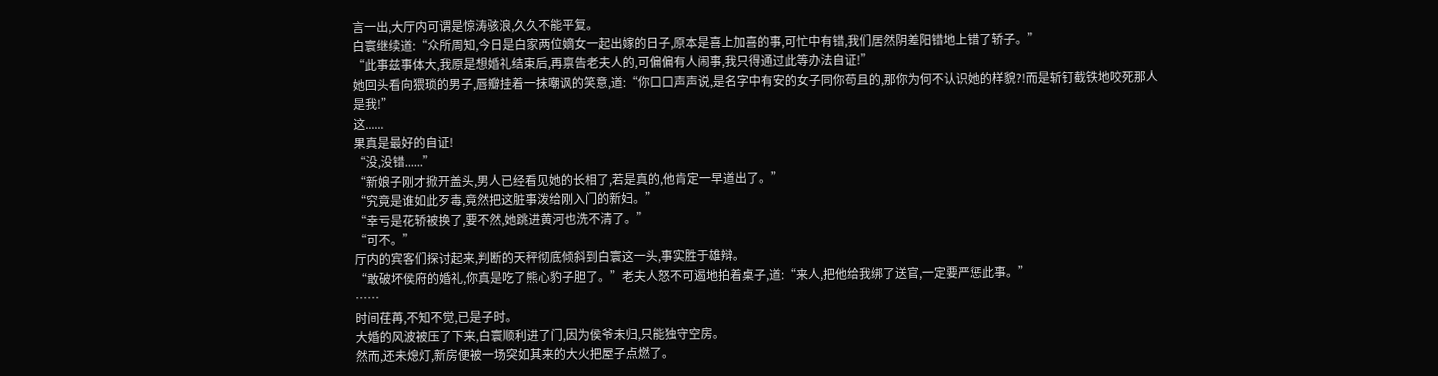言一出,大厅内可谓是惊涛骇浪,久久不能平复。
白寰继续道:“众所周知,今日是白家两位嫡女一起出嫁的日子,原本是喜上加喜的事,可忙中有错,我们居然阴差阳错地上错了轿子。”
“此事兹事体大,我原是想婚礼结束后,再禀告老夫人的,可偏偏有人闹事,我只得通过此等办法自证!”
她回头看向猥琐的男子,唇瓣挂着一抹嘲讽的笑意,道:“你口口声声说,是名字中有安的女子同你苟且的,那你为何不认识她的样貌?!而是斩钉截铁地咬死那人是我!”
这......
果真是最好的自证!
“没,没错......”
“新娘子刚才掀开盖头,男人已经看见她的长相了,若是真的,他肯定一早道出了。”
“究竟是谁如此歹毒,竟然把这脏事泼给刚入门的新妇。”
“幸亏是花轿被换了,要不然,她跳进黄河也洗不清了。”
“可不。”
厅内的宾客们探讨起来,判断的天秤彻底倾斜到白寰这一头,事实胜于雄辩。
“敢破坏侯府的婚礼,你真是吃了熊心豹子胆了。”老夫人怒不可遏地拍着桌子,道:“来人,把他给我绑了送官,一定要严惩此事。”
……
时间荏苒,不知不觉,已是子时。
大婚的风波被压了下来,白寰顺利进了门,因为侯爷未归,只能独守空房。
然而,还未熄灯,新房便被一场突如其来的大火把屋子点燃了。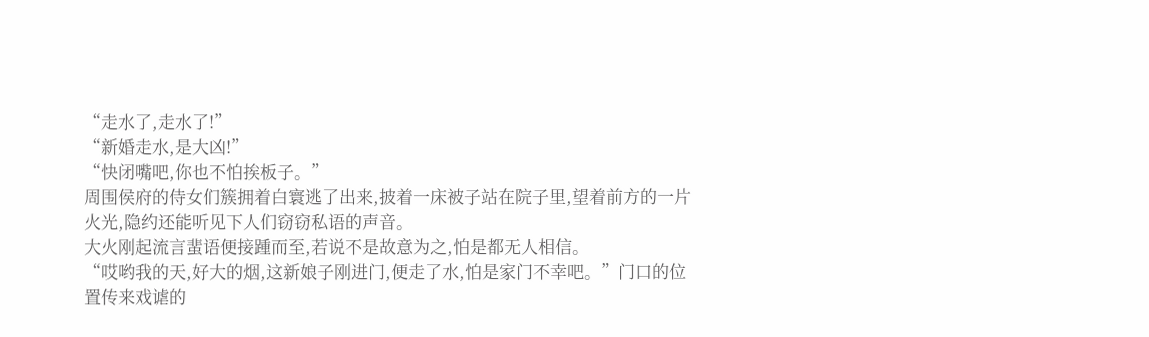“走水了,走水了!”
“新婚走水,是大凶!”
“快闭嘴吧,你也不怕挨板子。”
周围侯府的侍女们簇拥着白寰逃了出来,披着一床被子站在院子里,望着前方的一片火光,隐约还能听见下人们窃窃私语的声音。
大火刚起流言蜚语便接踵而至,若说不是故意为之,怕是都无人相信。
“哎哟我的天,好大的烟,这新娘子刚进门,便走了水,怕是家门不幸吧。”门口的位置传来戏谑的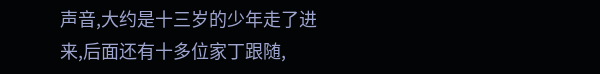声音,大约是十三岁的少年走了进来,后面还有十多位家丁跟随,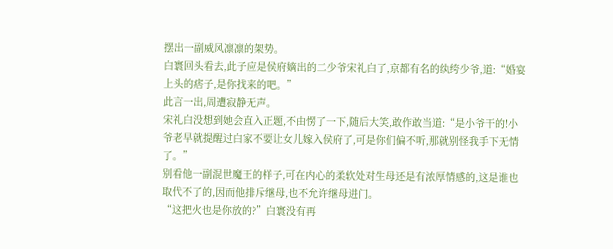摆出一副威风凛凛的架势。
白寰回头看去,此子应是侯府嫡出的二少爷宋礼白了,京都有名的纨绔少爷,道:“婚宴上头的痞子,是你找来的吧。”
此言一出,周遭寂静无声。
宋礼白没想到她会直入正题,不由愣了一下,随后大笑,敢作敢当道:“是小爷干的!小爷老早就提醒过白家不要让女儿嫁入侯府了,可是你们偏不听,那就别怪我手下无情了。”
别看他一副混世魔王的样子,可在内心的柔软处对生母还是有浓厚情感的,这是谁也取代不了的,因而他排斥继母,也不允许继母进门。
“这把火也是你放的?”白寰没有再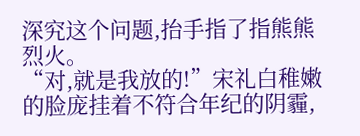深究这个问题,抬手指了指熊熊烈火。
“对,就是我放的!”宋礼白稚嫩的脸庞挂着不符合年纪的阴霾,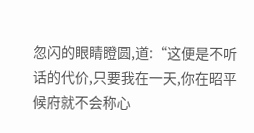忽闪的眼睛瞪圆,道:“这便是不听话的代价,只要我在一天,你在昭平候府就不会称心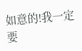如意的!我一定要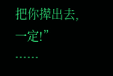把你撵出去,一定!”
……